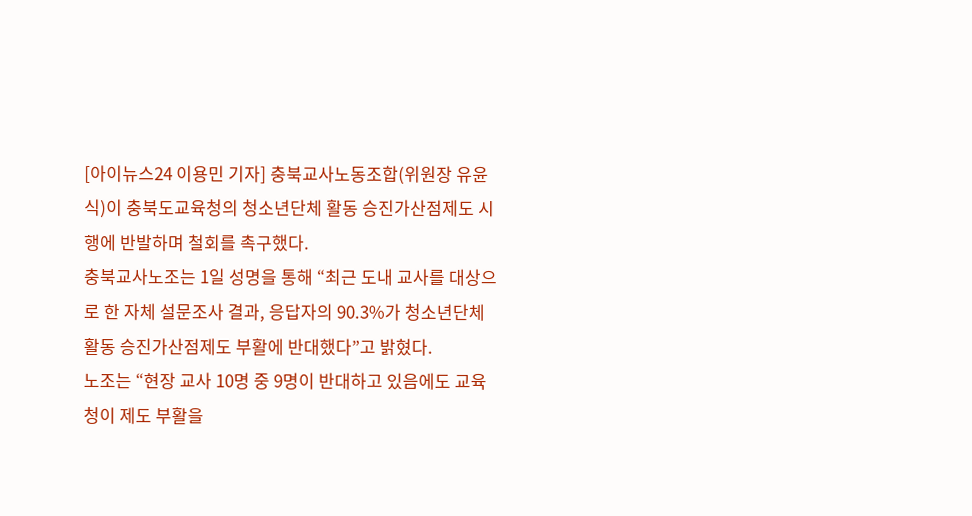[아이뉴스24 이용민 기자] 충북교사노동조합(위원장 유윤식)이 충북도교육청의 청소년단체 활동 승진가산점제도 시행에 반발하며 철회를 촉구했다.
충북교사노조는 1일 성명을 통해 “최근 도내 교사를 대상으로 한 자체 설문조사 결과, 응답자의 90.3%가 청소년단체 활동 승진가산점제도 부활에 반대했다”고 밝혔다.
노조는 “현장 교사 10명 중 9명이 반대하고 있음에도 교육청이 제도 부활을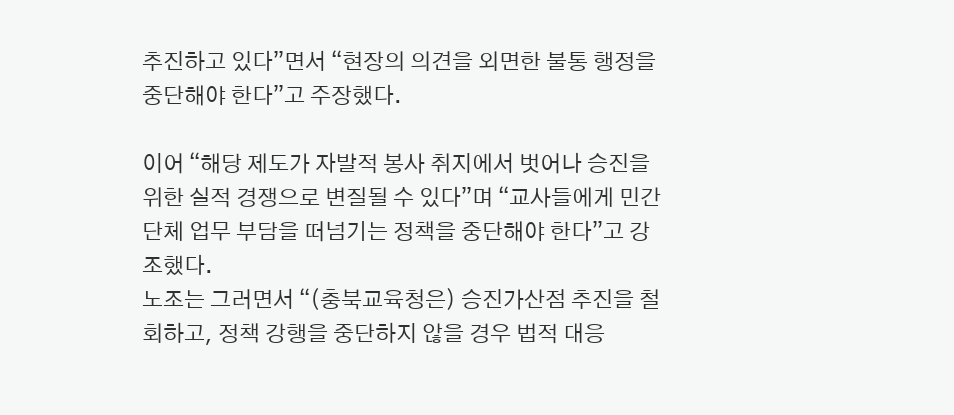추진하고 있다”면서 “현장의 의견을 외면한 불통 행정을 중단해야 한다”고 주장했다.

이어 “해당 제도가 자발적 봉사 취지에서 벗어나 승진을 위한 실적 경쟁으로 변질될 수 있다”며 “교사들에게 민간단체 업무 부담을 떠넘기는 정책을 중단해야 한다”고 강조했다.
노조는 그러면서 “(충북교육청은) 승진가산점 추진을 철회하고, 정책 강행을 중단하지 않을 경우 법적 대응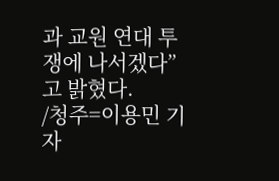과 교원 연대 투쟁에 나서겠다”고 밝혔다.
/청주=이용민 기자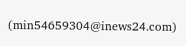(min54659304@inews24.com)